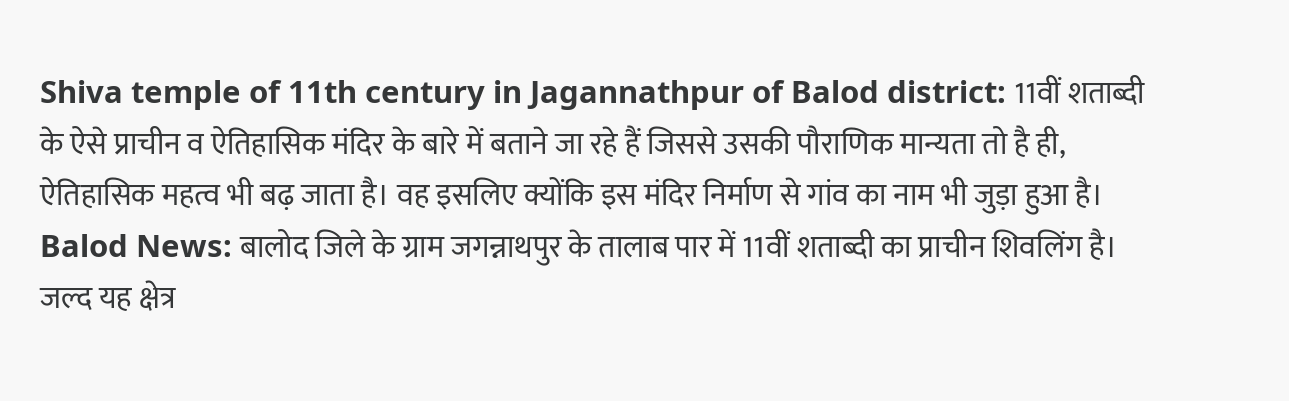Shiva temple of 11th century in Jagannathpur of Balod district: 11वीं शताब्दी के ऐसे प्राचीन व ऐतिहासिक मंदिर के बारे में बताने जा रहे हैं जिससे उसकी पौराणिक मान्यता तो है ही, ऐतिहासिक महत्व भी बढ़ जाता है। वह इसलिए क्योंकि इस मंदिर निर्माण से गांव का नाम भी जुड़ा हुआ है।
Balod News: बालोद जिले के ग्राम जगन्नाथपुर के तालाब पार में 11वीं शताब्दी का प्राचीन शिवलिंग है। जल्द यह क्षेत्र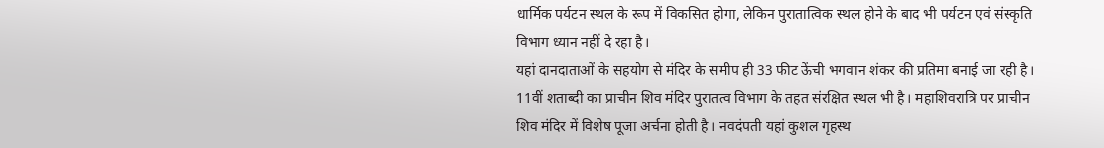धार्मिक पर्यटन स्थल के रूप में विकसित होगा, लेकिन पुरातात्विक स्थल होने के बाद भी पर्यटन एवं संस्कृति विभाग ध्यान नहीं दे रहा है।
यहां दानदाताओं के सहयोग से मंदिर के समीप ही 33 फीट ऊेंची भगवान शंकर की प्रतिमा बनाई जा रही है। 11वीं शताब्दी का प्राचीन शिव मंदिर पुरातत्व विभाग के तहत संरक्षित स्थल भी है। महाशिवरात्रि पर प्राचीन शिव मंदिर में विशेष पूजा अर्चना होती है। नवदंपती यहां कुशल गृहस्थ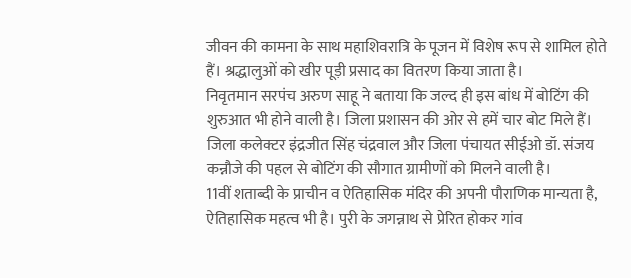जीवन की कामना के साथ महाशिवरात्रि के पूजन में विशेष रूप से शामिल होते हैं। श्रद्धालुओं को खीर पूड़ी प्रसाद का वितरण किया जाता है।
निवृतमान सरपंच अरुण साहू ने बताया कि जल्द ही इस बांध में बोटिंग की शुरुआत भी होने वाली है। जिला प्रशासन की ओर से हमें चार बोट मिले हैं। जिला कलेक्टर इंद्रजीत सिंह चंद्रवाल और जिला पंचायत सीईओ डॉ. संजय कन्नौजे की पहल से बोटिंग की सौगात ग्रामीणों को मिलने वाली है।
11वीं शताब्दी के प्राचीन व ऐतिहासिक मंदिर की अपनी पौराणिक मान्यता है, ऐतिहासिक महत्व भी है। पुरी के जगन्नाथ से प्रेरित होकर गांव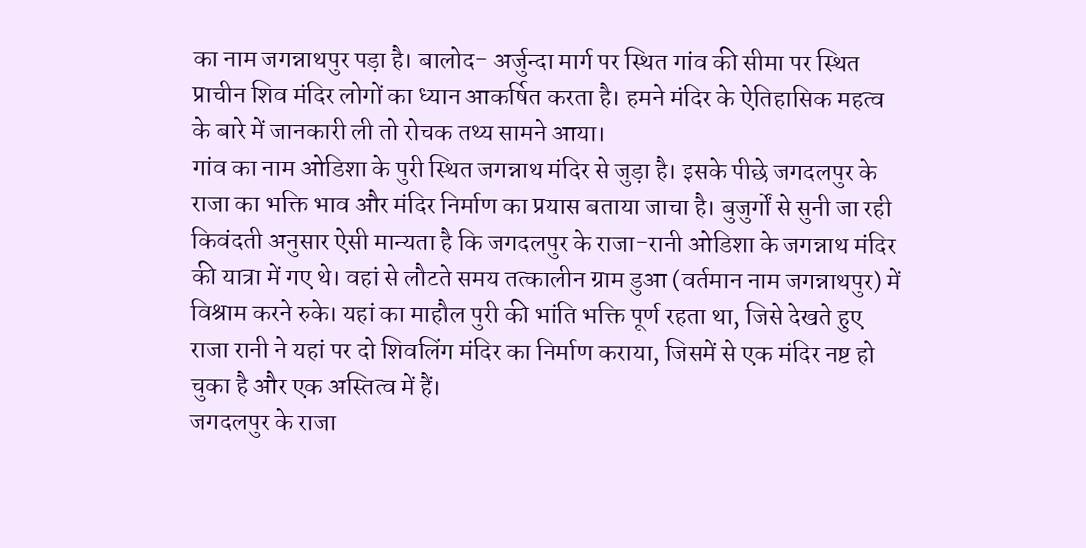का नाम जगन्नाथपुर पड़ा है। बालोद- अर्जुन्दा मार्ग पर स्थित गांव की सीमा पर स्थित प्राचीन शिव मंदिर लोगों का ध्यान आकर्षित करता है। हमने मंदिर के ऐतिहासिक महत्व के बारे में जानकारी ली तो रोचक तथ्य सामने आया।
गांव का नाम ओडिशा के पुरी स्थित जगन्नाथ मंदिर से जुड़ा है। इसके पीछे जगदलपुर के राजा का भक्ति भाव और मंदिर निर्माण का प्रयास बताया जाचा है। बुजुर्गों से सुनी जा रही किवंदती अनुसार ऐसी मान्यता है कि जगदलपुर के राजा-रानी ओडिशा के जगन्नाथ मंदिर की यात्रा में गए थे। वहां से लौटते समय तत्कालीन ग्राम डुआ (वर्तमान नाम जगन्नाथपुर) में विश्राम करने रुके। यहां का माहौल पुरी की भांति भक्ति पूर्ण रहता था, जिसे देखते हुए राजा रानी ने यहां पर दो शिवलिंग मंदिर का निर्माण कराया, जिसमें से एक मंदिर नष्ट हो चुका है और एक अस्तित्व में हैं।
जगदलपुर के राजा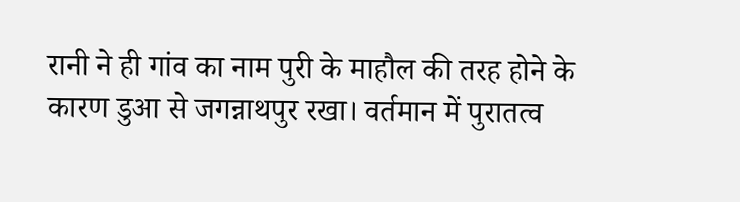रानी ने ही गांव का नाम पुरी के माहौल की तरह होने के कारण डुआ से जगन्नाथपुर रखा। वर्तमान में पुरातत्व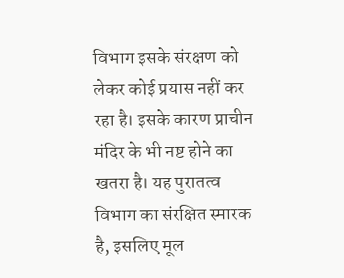विभाग इसके संरक्षण को लेकर कोई प्रयास नहीं कर रहा है। इसके कारण प्राचीन मंदिर के भी नष्ट होने का खतरा है। यह पुरातत्व विभाग का संरक्षित स्मारक है, इसलिए मूल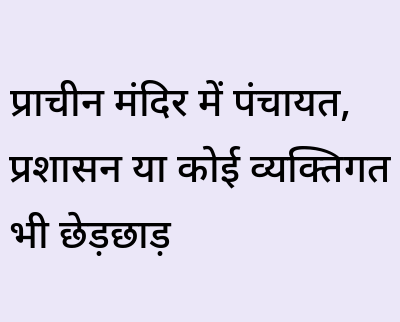प्राचीन मंदिर में पंचायत, प्रशासन या कोई व्यक्तिगत भी छेड़छाड़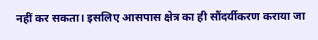नहीं कर सकता। इसलिए आसपास क्षेत्र का ही सौंदर्यीकरण कराया जा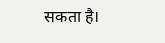सकता है।